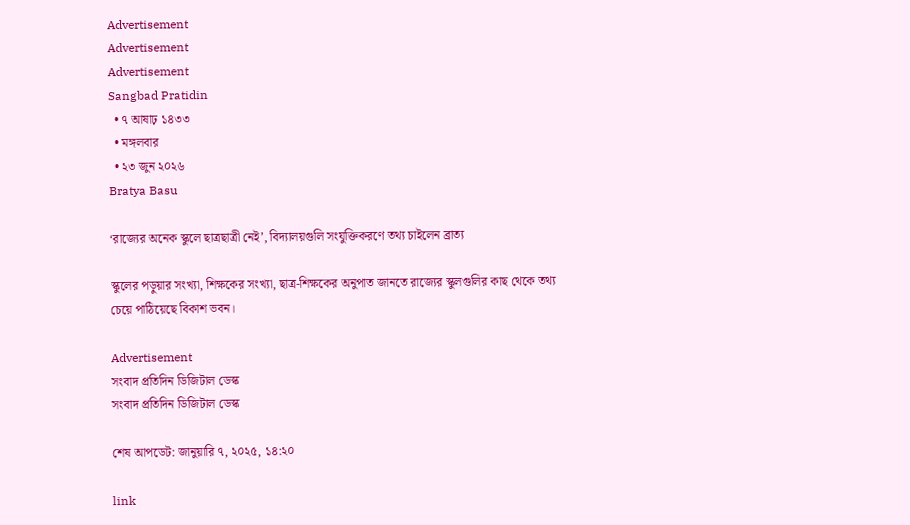Advertisement
Advertisement
Advertisement
Sangbad Pratidin
  • ৭ আষাঢ় ১৪৩৩
  • মঙ্গলবার
  • ২৩ জুন ২০২৬
Bratya Basu

‘রাজ্যের অনেক স্কুলে ছাত্রছাত্রী নেই’, বিদ্যালয়গুলি সংযুক্তিকরণে তথ্য চাইলেন ব্রাত্য

স্কুলের পড়ুয়ার সংখ্যা, শিক্ষকের সংখ্যা, ছাত্র-শিক্ষকের অনুপাত জানতে রাজ্যের স্কুলগুলির কাছ থেকে তথ্য চেয়ে পাঠিয়েছে বিকাশ ভবন।

Advertisement
সংবাদ প্রতিদিন ডিজিটাল ডেস্ক
সংবাদ প্রতিদিন ডিজিটাল ডেস্ক

শেষ আপডেট: জানুয়ারি ৭, ২০২৫, ১৪:২০

link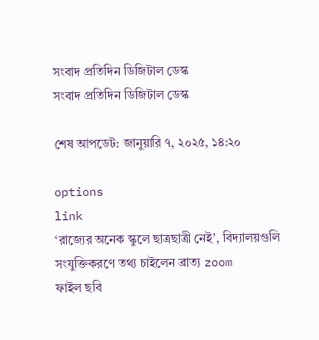সংবাদ প্রতিদিন ডিজিটাল ডেস্ক
সংবাদ প্রতিদিন ডিজিটাল ডেস্ক

শেষ আপডেট: জানুয়ারি ৭, ২০২৫, ১৪:২০

options
link
‘রাজ্যের অনেক স্কুলে ছাত্রছাত্রী নেই’, বিদ্যালয়গুলি সংযুক্তিকরণে তথ্য চাইলেন ব্রাত্য zoom
ফাইল ছবি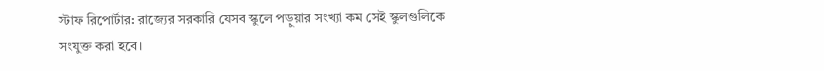স্টাফ রিপোর্টার: রাজ্যের সরকারি যেসব স্কুলে পড়ুয়ার সংখ্যা কম সেই স্কুলগুলিকে সংযুক্ত করা হবে।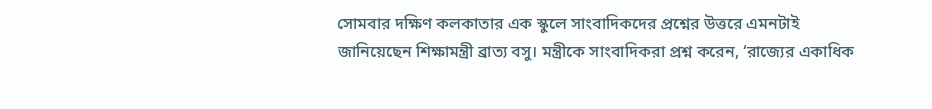সোমবার দক্ষিণ কলকাতার এক স্কুলে সাংবাদিকদের প্রশ্নের উত্তরে এমনটাই জানিয়েছেন শিক্ষামন্ত্রী ব্রাত্য বসু। মন্ত্রীকে সাংবাদিকরা প্রশ্ন করেন, ‘রাজ্যের একাধিক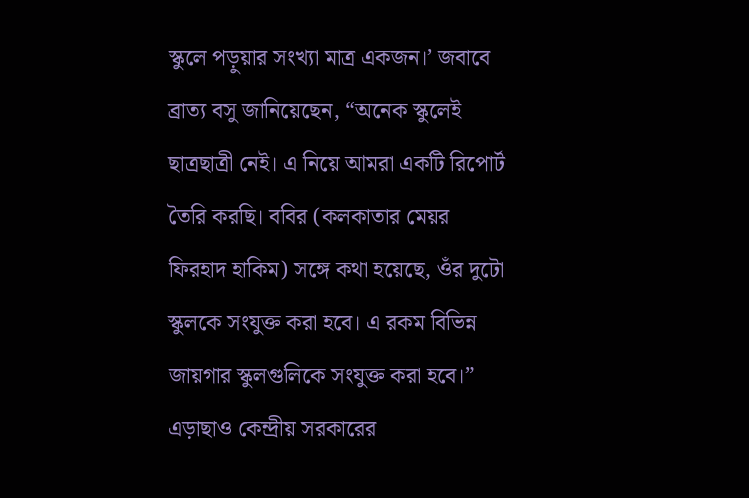স্কুলে পড়ুয়ার সংখ্যা মাত্র একজন।’ জবাবে ব্রাত্য বসু জানিয়েছেন, “অনেক স্কুলেই ছাত্রছাত্রী নেই। এ নিয়ে আমরা একটি রিপোর্ট তৈরি করছি। ববির (কলকাতার মেয়র ফিরহাদ হাকিম) সঙ্গে কথা হয়েছে, ওঁর দুটো স্কুলকে সংযুক্ত করা হবে। এ রকম বিভিন্ন জায়গার স্কুলগুলিকে সংযুক্ত করা হবে।”
এড়াছাও কেন্দ্রীয় সরকারের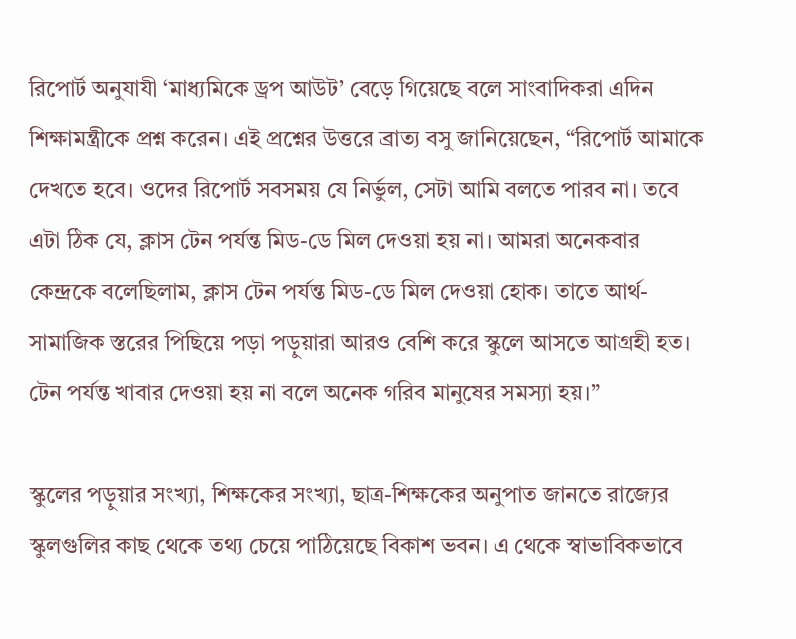রিপোর্ট অনুযাযী ‘মাধ্যমিকে ড্রপ আউট’ বেড়ে গিয়েছে বলে সাংবাদিকরা এদিন শিক্ষামন্ত্রীকে প্রশ্ন করেন। এই প্রশ্নের উত্তরে ব্রাত্য বসু জানিয়েছেন, “রিপোর্ট আমাকে দেখতে হবে। ওদের রিপোর্ট সবসময় যে নির্ভুল, সেটা আমি বলতে পারব না। তবে এটা ঠিক যে, ক্লাস টেন পর্যন্ত মিড-ডে মিল দেওয়া হয় না। আমরা অনেকবার কেন্দ্রকে বলেছিলাম, ক্লাস টেন পর্যন্ত মিড-ডে মিল দেওয়া হোক। তাতে আর্থ-সামাজিক স্তরের পিছিয়ে পড়া পড়ুয়ারা আরও বেশি করে স্কুলে আসতে আগ্রহী হত। টেন পর্যন্ত খাবার দেওয়া হয় না বলে অনেক গরিব মানুষের সমস্যা হয়।”

স্কুলের পড়ুয়ার সংখ্যা, শিক্ষকের সংখ্যা, ছাত্র-শিক্ষকের অনুপাত জানতে রাজ্যের স্কুলগুলির কাছ থেকে তথ্য চেয়ে পাঠিয়েছে বিকাশ ভবন। এ থেকে স্বাভাবিকভাবে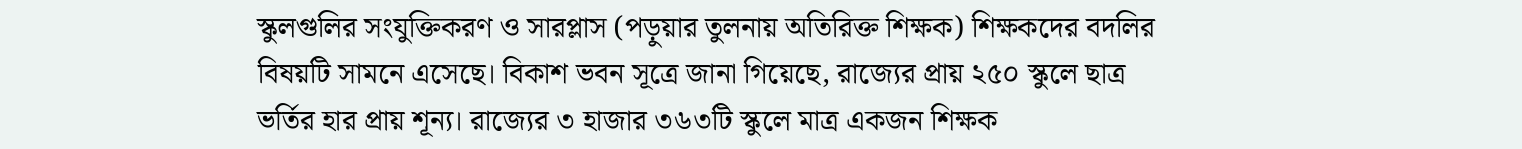স্কুলগুলির সংযুক্তিকরণ ও সারপ্লাস (পড়ুয়ার তুলনায় অতিরিক্ত শিক্ষক) শিক্ষকদের বদলির বিষয়টি সামনে এসেছে। বিকাশ ভবন সূত্রে জানা গিয়েছে, রাজ্যের প্রায় ২৫০ স্কুলে ছাত্র ভর্তির হার প্রায় শূন্য। রাজ্যের ৩ হাজার ৩৬৩টি স্কুলে মাত্র একজন শিক্ষক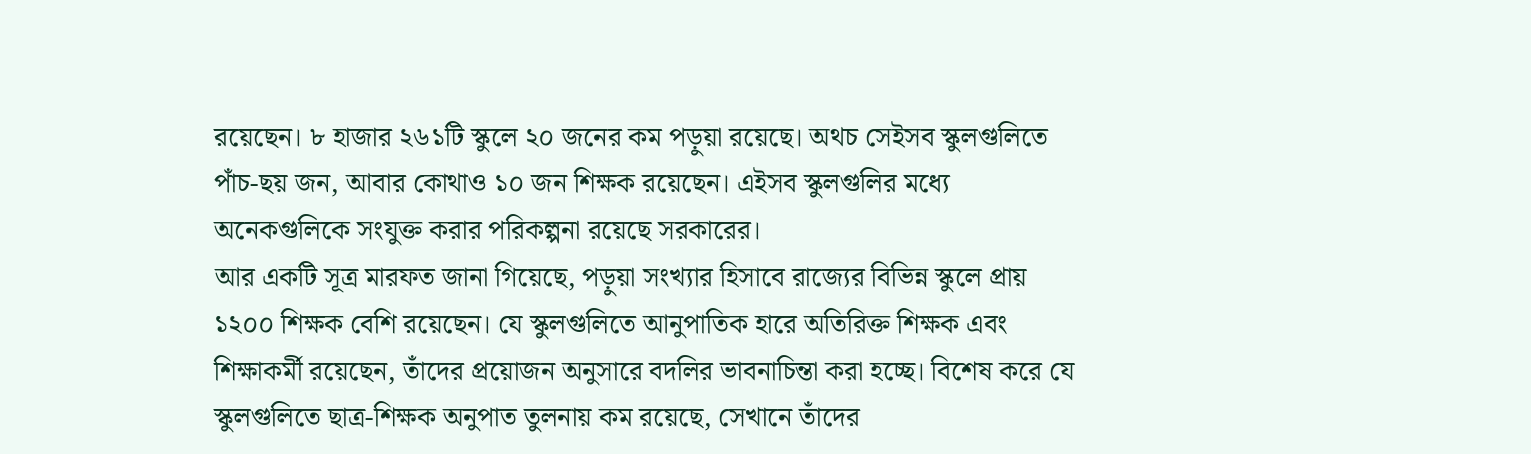রয়েছেন। ৮ হাজার ২৬১টি স্কুলে ২০ জনের কম পড়ুয়া রয়েছে। অথচ সেইসব স্কুলগুলিতে পাঁচ-ছয় জন, আবার কোথাও ১০ জন শিক্ষক রয়েছেন। এইসব স্কুলগুলির মধ্যে অনেকগুলিকে সংযুক্ত করার পরিকল্পনা রয়েছে সরকারের।
আর একটি সূত্র মারফত জানা গিয়েছে, পড়ুয়া সংখ্যার হিসাবে রাজ্যের বিভিন্ন স্কুলে প্রায় ১২০০ শিক্ষক বেশি রয়েছেন। যে স্কুলগুলিতে আনুপাতিক হারে অতিরিক্ত শিক্ষক এবং শিক্ষাকর্মী রয়েছেন, তাঁদের প্রয়োজন অনুসারে বদলির ভাবনাচিন্তা করা হচ্ছে। বিশেষ করে যে স্কুলগুলিতে ছাত্র-শিক্ষক অনুপাত তুলনায় কম রয়েছে, সেখানে তাঁদের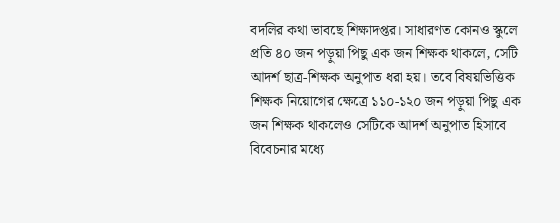বদলির কথা ভাবছে শিক্ষাদপ্তর। সাধারণত কোনও স্কুলে প্রতি ৪০ জন পড়ুয়া পিছু এক জন শিক্ষক থাকলে, সেটি আদর্শ ছাত্র-শিক্ষক অনুপাত ধরা হয়। তবে বিষয়ভিত্তিক শিক্ষক নিয়োগের ক্ষেত্রে ১১০-১২০ জন পড়ুয়া পিছু এক জন শিক্ষক থাকলেও সেটিকে আদর্শ অনুপাত হিসাবে বিবেচনার মধ্যে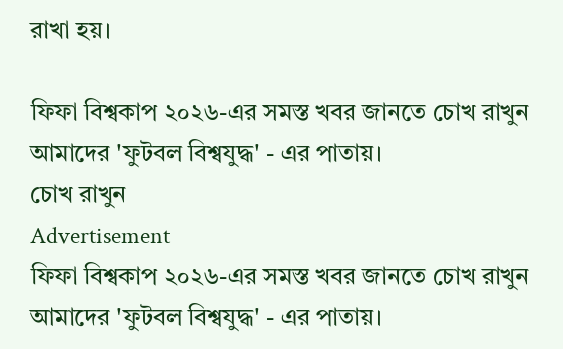রাখা হয়।

ফিফা বিশ্বকাপ ২০২৬-এর সমস্ত খবর জানতে চোখ রাখুন আমাদের 'ফুটবল বিশ্বযুদ্ধ' - এর পাতায়।
চোখ রাখুন
Advertisement
ফিফা বিশ্বকাপ ২০২৬-এর সমস্ত খবর জানতে চোখ রাখুন আমাদের 'ফুটবল বিশ্বযুদ্ধ' - এর পাতায়।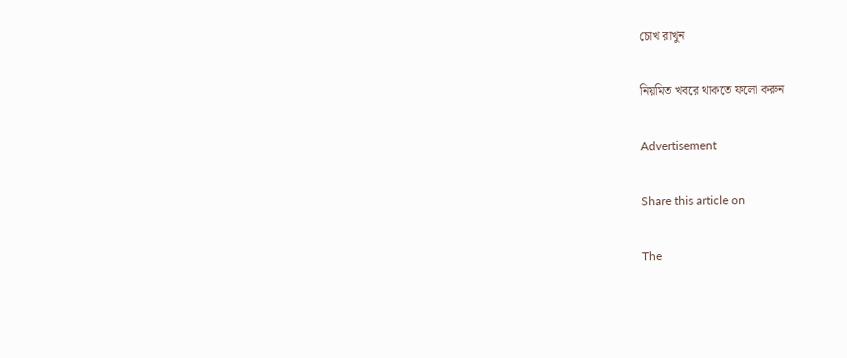চোখ রাখুন

নিয়মিত খবরে থাকতে ফলো করুন

Advertisement

Share this article on

The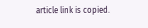article link is copied.